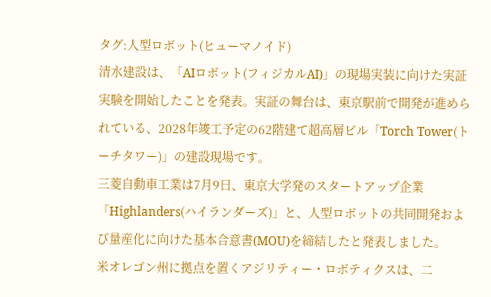タグ:人型ロボット(ヒューマノイド)
清水建設は、「AIロボット(フィジカルAI)」の現場実装に向けた実証実験を開始したことを発表。実証の舞台は、東京駅前で開発が進められている、2028年竣工予定の62階建て超高層ビル「Torch Tower(トーチタワー)」の建設現場です。
三菱自動車工業は7月9日、東京大学発のスタートアップ企業「Highlanders(ハイランダーズ)」と、人型ロボットの共同開発および量産化に向けた基本合意書(MOU)を締結したと発表しました。
米オレゴン州に拠点を置くアジリティー・ロボティクスは、二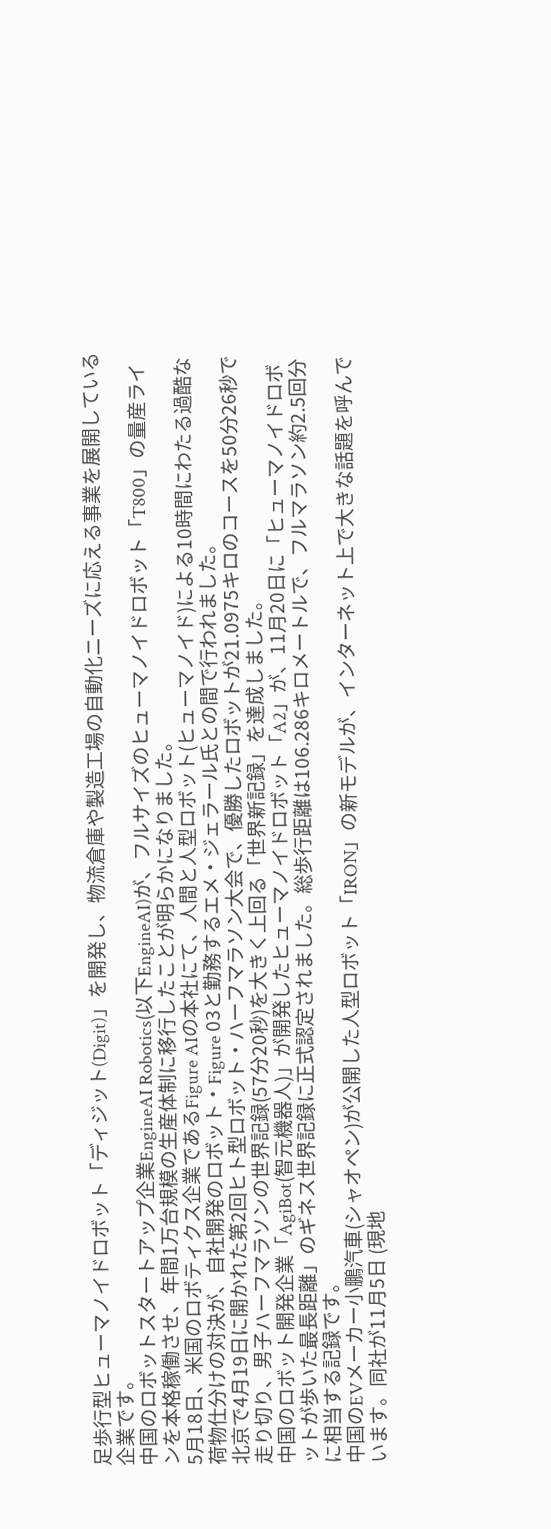足歩行型ヒューマノイドロボット「ディジット(Digit)」を開発し、物流倉庫や製造工場の自動化ニーズに応える事業を展開している企業です。
中国のロボットスタートアップ企業EngineAI Robotics(以下EngineAI)が、フルサイズのヒューマノイドロボット「T800」の量産ラインを本格稼働させ、年間1万台規模の生産体制に移行したことが明らかになりました。
5月18日、米国のロボティクス企業であるFigure AIの本社にて、人間と人型ロボット(ヒューマノイド)による10時間にわたる過酷な荷物仕分けの対決が、自社開発のロボット・Figure 03と勤務するエメ・ジェラール氏との間で行われました。
北京で4月19日に開かれた第2回ヒト型ロボット・ハーフマラソン大会で、優勝したロボットが21.0975キロのコースを50分26秒で走り切り、男子ハーフマラソンの世界記録(57分20秒)を大きく上回る「世界新記録」を達成しました。
中国のロボット開発企業「AgiBot(智元機器人)」が開発したヒューマノイドロボット「A2」が、11月20日に「ヒューマノイドロボットが歩いた最長距離」のギネス世界記録に正式認定されました。総歩行距離は106.286キロメートルで、フルマラソン約2.5回分に相当する記録です。
中国のEVメーカー小鵬汽車(シャオペン)が公開した人型ロボット「IRON」の新モデルが、インターネット上で大きな話題を呼んでいます。同社が11月5日 (現地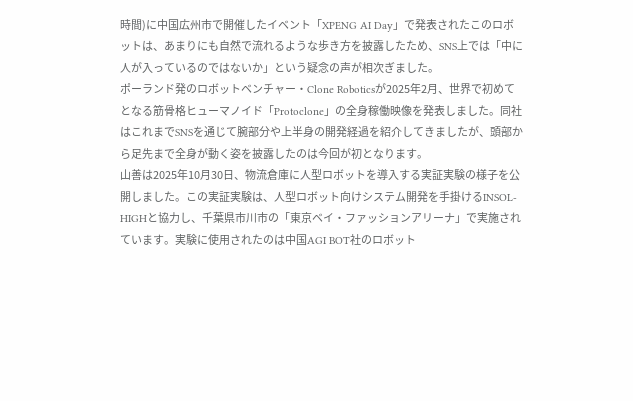時間)に中国広州市で開催したイベント「XPENG AI Day」で発表されたこのロボットは、あまりにも自然で流れるような歩き方を披露したため、SNS上では「中に人が入っているのではないか」という疑念の声が相次ぎました。
ポーランド発のロボットベンチャー・Clone Roboticsが2025年2月、世界で初めてとなる筋骨格ヒューマノイド「Protoclone」の全身稼働映像を発表しました。同社はこれまでSNSを通じて腕部分や上半身の開発経過を紹介してきましたが、頭部から足先まで全身が動く姿を披露したのは今回が初となります。
山善は2025年10月30日、物流倉庫に人型ロボットを導入する実証実験の様子を公開しました。この実証実験は、人型ロボット向けシステム開発を手掛けるINSOL-HIGHと協力し、千葉県市川市の「東京ベイ・ファッションアリーナ」で実施されています。実験に使用されたのは中国AGI BOT社のロボット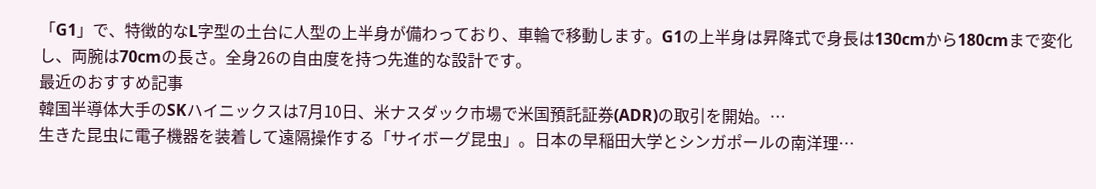「G1」で、特徴的なL字型の土台に人型の上半身が備わっており、車輪で移動します。G1の上半身は昇降式で身長は130cmから180cmまで変化し、両腕は70cmの長さ。全身26の自由度を持つ先進的な設計です。
最近のおすすめ記事
韓国半導体大手のSKハイニックスは7月10日、米ナスダック市場で米国預託証券(ADR)の取引を開始。…
生きた昆虫に電子機器を装着して遠隔操作する「サイボーグ昆虫」。日本の早稲田大学とシンガポールの南洋理…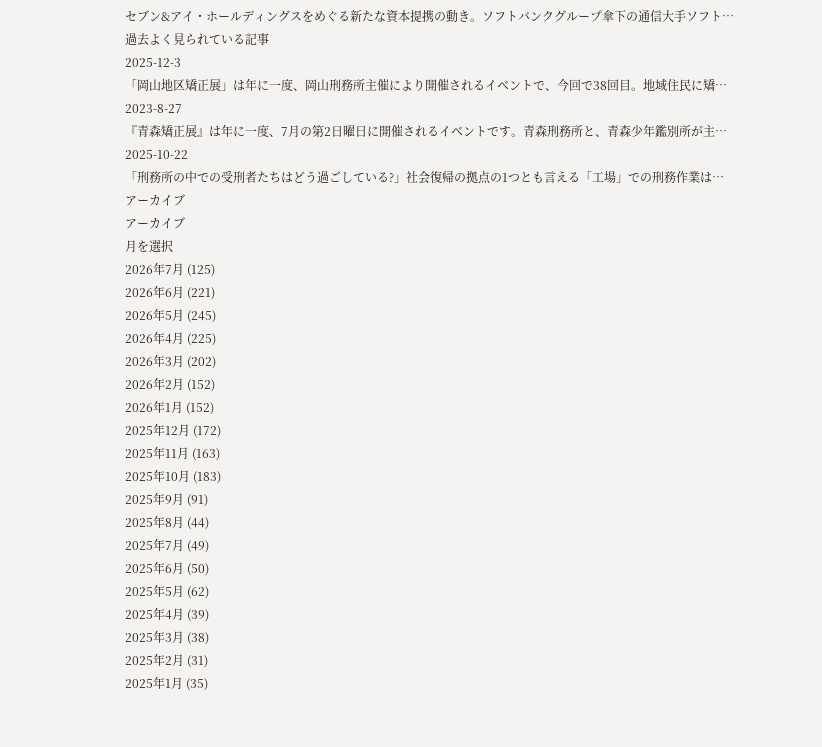セブン&アイ・ホールディングスをめぐる新たな資本提携の動き。ソフトバンクグループ傘下の通信大手ソフト…
過去よく見られている記事
2025-12-3
「岡山地区矯正展」は年に一度、岡山刑務所主催により開催されるイベントで、今回で38回目。地域住民に矯…
2023-8-27
『青森矯正展』は年に一度、7月の第2日曜日に開催されるイベントです。青森刑務所と、青森少年鑑別所が主…
2025-10-22
「刑務所の中での受刑者たちはどう過ごしている?」社会復帰の拠点の1つとも言える「工場」での刑務作業は…
アーカイブ
アーカイブ
月を選択
2026年7月 (125)
2026年6月 (221)
2026年5月 (245)
2026年4月 (225)
2026年3月 (202)
2026年2月 (152)
2026年1月 (152)
2025年12月 (172)
2025年11月 (163)
2025年10月 (183)
2025年9月 (91)
2025年8月 (44)
2025年7月 (49)
2025年6月 (50)
2025年5月 (62)
2025年4月 (39)
2025年3月 (38)
2025年2月 (31)
2025年1月 (35)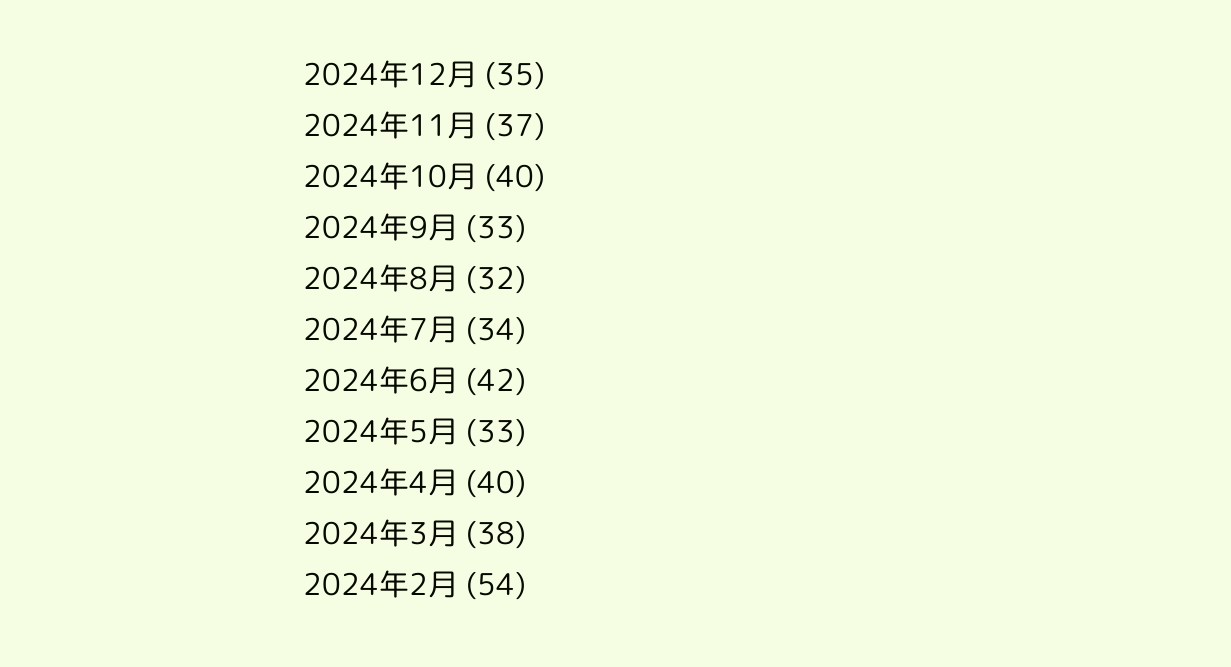2024年12月 (35)
2024年11月 (37)
2024年10月 (40)
2024年9月 (33)
2024年8月 (32)
2024年7月 (34)
2024年6月 (42)
2024年5月 (33)
2024年4月 (40)
2024年3月 (38)
2024年2月 (54)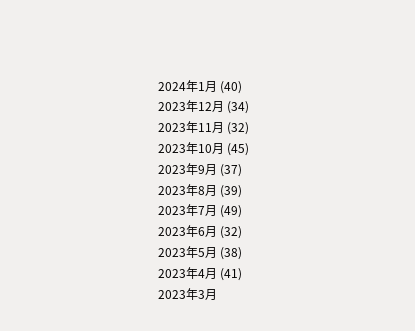2024年1月 (40)
2023年12月 (34)
2023年11月 (32)
2023年10月 (45)
2023年9月 (37)
2023年8月 (39)
2023年7月 (49)
2023年6月 (32)
2023年5月 (38)
2023年4月 (41)
2023年3月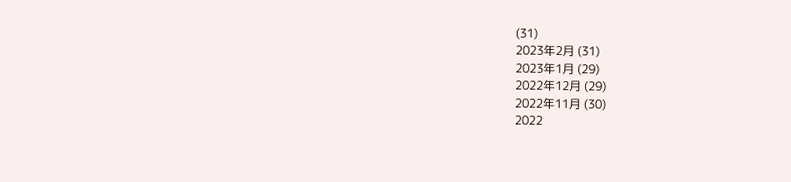(31)
2023年2月 (31)
2023年1月 (29)
2022年12月 (29)
2022年11月 (30)
2022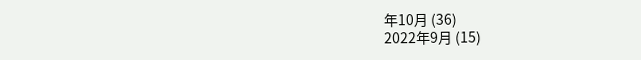年10月 (36)
2022年9月 (15)